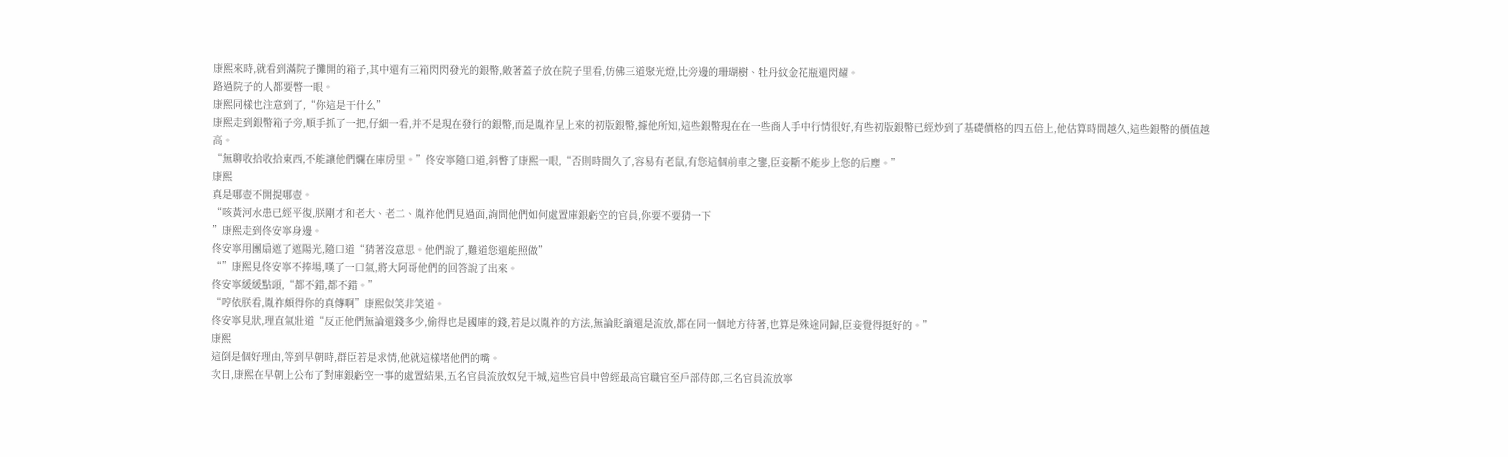康熙來時,就看到滿院子攤開的箱子,其中還有三箱閃閃發光的銀幣,敞著蓋子放在院子里看,仿佛三道聚光燈,比旁邊的珊瑚樹、牡丹紋金花瓶還閃耀。
路過院子的人都要暼一眼。
康熙同樣也注意到了,“你這是干什么”
康熙走到銀幣箱子旁,順手抓了一把,仔細一看,并不是現在發行的銀幣,而是胤祚呈上來的初版銀幣,據他所知,這些銀幣現在在一些商人手中行情很好,有些初版銀幣已經炒到了基礎價格的四五倍上,他估算時間越久,這些銀幣的價值越高。
“無聊收拾收拾東西,不能讓他們爛在庫房里。”佟安寧隨口道,斜瞥了康熙一眼,“否則時間久了,容易有老鼠,有您這個前車之鑒,臣妾斷不能步上您的后塵。”
康熙
真是哪壺不開提哪壺。
“咳黃河水患已經平復,朕剛才和老大、老二、胤祚他們見過面,詢問他們如何處置庫銀虧空的官員,你要不要猜一下
”康熙走到佟安寧身邊。
佟安寧用團扇遮了遮陽光,隨口道“猜著沒意思。他們說了,難道您還能照做”
“”康熙見佟安寧不捧場,嘆了一口氣,將大阿哥他們的回答說了出來。
佟安寧緩緩點頭,“都不錯,都不錯。”
“哼依朕看,胤祚頗得你的真傳啊”康熙似笑非笑道。
佟安寧見狀,理直氣壯道“反正他們無論還錢多少,偷得也是國庫的錢,若是以胤祚的方法,無論貶謫還是流放,都在同一個地方待著,也算是殊途同歸,臣妾覺得挺好的。”
康熙
這倒是個好理由,等到早朝時,群臣若是求情,他就這樣堵他們的嘴。
次日,康熙在早朝上公布了對庫銀虧空一事的處置結果,五名官員流放奴兒干城,這些官員中曾經最高官職官至戶部侍郎,三名官員流放寧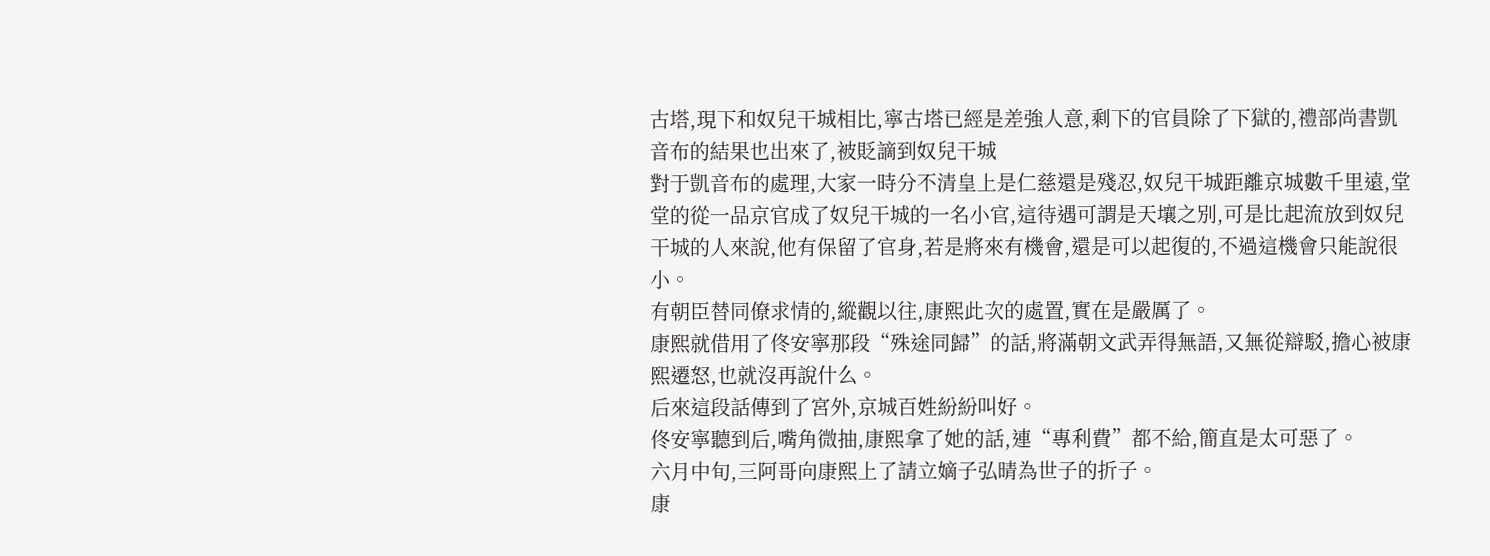古塔,現下和奴兒干城相比,寧古塔已經是差強人意,剩下的官員除了下獄的,禮部尚書凱音布的結果也出來了,被貶謫到奴兒干城
對于凱音布的處理,大家一時分不清皇上是仁慈還是殘忍,奴兒干城距離京城數千里遠,堂堂的從一品京官成了奴兒干城的一名小官,這待遇可謂是天壤之別,可是比起流放到奴兒干城的人來說,他有保留了官身,若是將來有機會,還是可以起復的,不過這機會只能說很小。
有朝臣替同僚求情的,縱觀以往,康熙此次的處置,實在是嚴厲了。
康熙就借用了佟安寧那段“殊途同歸”的話,將滿朝文武弄得無語,又無從辯駁,擔心被康熙遷怒,也就沒再說什么。
后來這段話傳到了宮外,京城百姓紛紛叫好。
佟安寧聽到后,嘴角微抽,康熙拿了她的話,連“專利費”都不給,簡直是太可惡了。
六月中旬,三阿哥向康熙上了請立嫡子弘晴為世子的折子。
康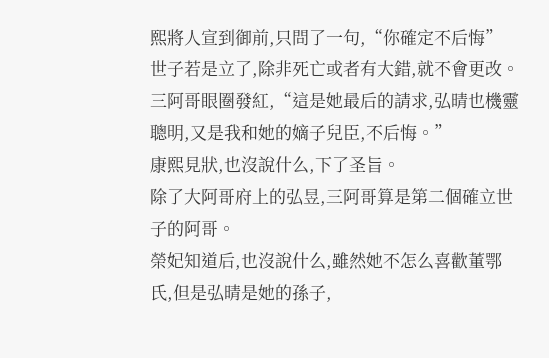熙將人宣到御前,只問了一句,“你確定不后悔”
世子若是立了,除非死亡或者有大錯,就不會更改。
三阿哥眼圈發紅,“這是她最后的請求,弘晴也機靈聰明,又是我和她的嫡子兒臣,不后悔。”
康熙見狀,也沒說什么,下了圣旨。
除了大阿哥府上的弘昱,三阿哥算是第二個確立世子的阿哥。
榮妃知道后,也沒說什么,雖然她不怎么喜歡董鄂氏,但是弘晴是她的孫子,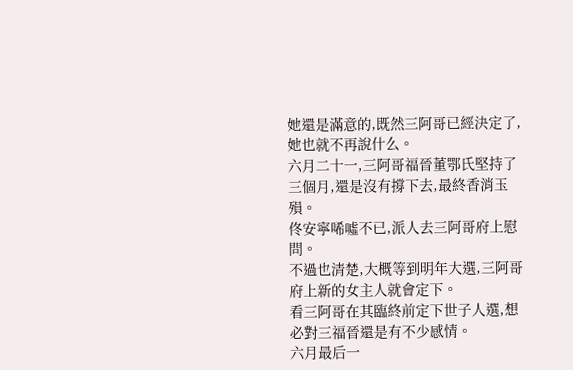她還是滿意的,既然三阿哥已經決定了,她也就不再說什么。
六月二十一,三阿哥福晉董鄂氏堅持了三個月,還是沒有撐下去,最終香消玉殞。
佟安寧唏噓不已,派人去三阿哥府上慰問。
不過也清楚,大概等到明年大選,三阿哥府上新的女主人就會定下。
看三阿哥在其臨終前定下世子人選,想必對三福晉還是有不少感情。
六月最后一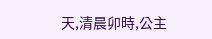天,清晨卯時,公主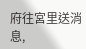府往宮里送消息,